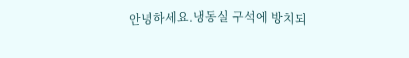안녕하세요.냉동실 구석에 방치되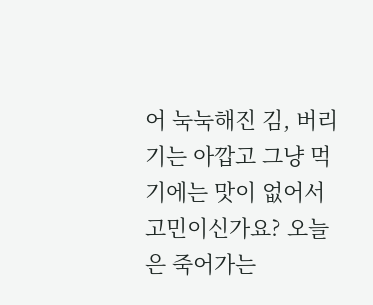어 눅눅해진 김, 버리기는 아깝고 그냥 먹기에는 맛이 없어서 고민이신가요? 오늘은 죽어가는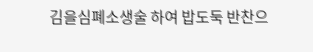김을심폐소생술 하여 밥도둑 반찬으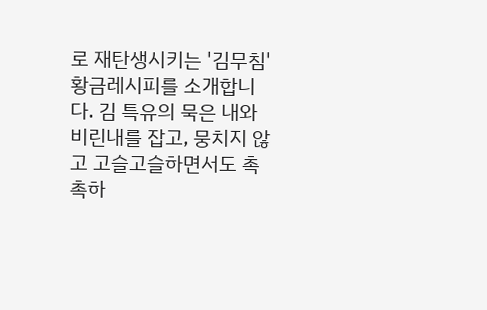로 재탄생시키는 '김무침' 황금레시피를 소개합니다. 김 특유의 묵은 내와 비린내를 잡고, 뭉치지 않고 고슬고슬하면서도 촉촉하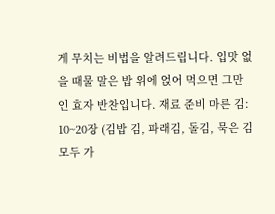게 무치는 비법을 알려드립니다. 입맛 없을 때물 말은 밥 위에 얹어 먹으면 그만인 효자 반찬입니다. 재료 준비 마른 김: 10~20장 (김밥 김, 파래김, 돌김, 묵은 김 모두 가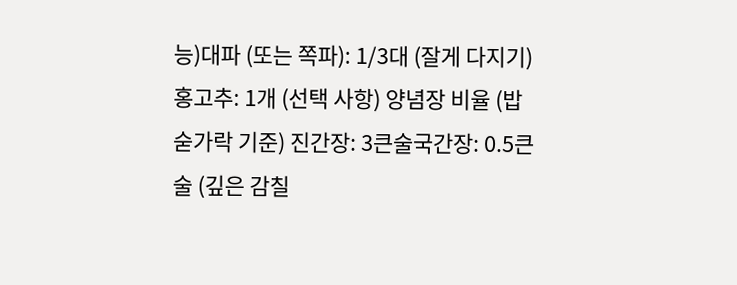능)대파 (또는 쪽파): 1/3대 (잘게 다지기)홍고추: 1개 (선택 사항) 양념장 비율 (밥숟가락 기준) 진간장: 3큰술국간장: 0.5큰술 (깊은 감칠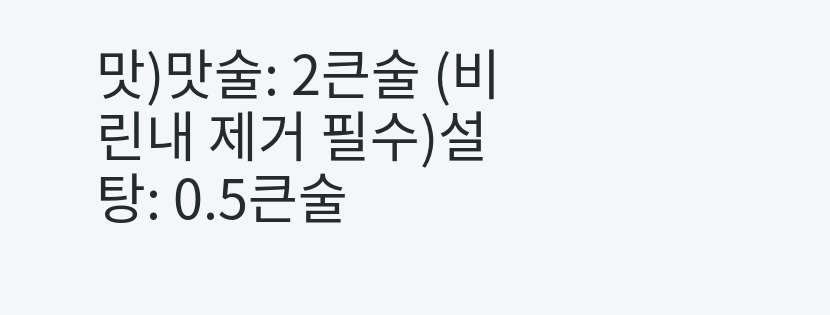맛)맛술: 2큰술 (비린내 제거 필수)설탕: 0.5큰술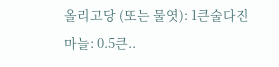올리고당 (또는 물엿): 1큰술다진 마늘: 0.5큰..